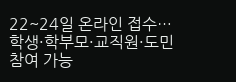22~24일 온라인 접수…학생·학부모·교직원·도민 참여 가능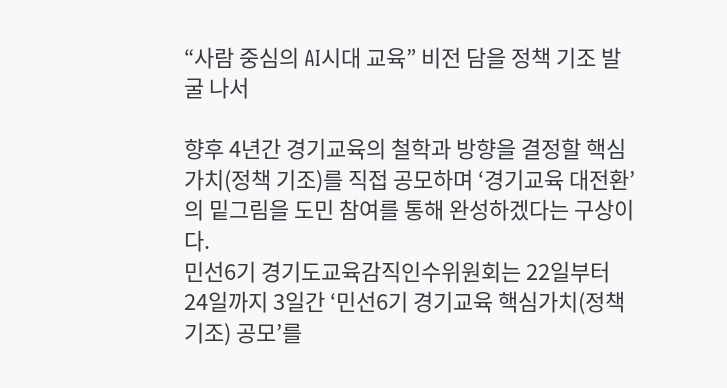“사람 중심의 AI시대 교육” 비전 담을 정책 기조 발굴 나서

향후 4년간 경기교육의 철학과 방향을 결정할 핵심가치(정책 기조)를 직접 공모하며 ‘경기교육 대전환’의 밑그림을 도민 참여를 통해 완성하겠다는 구상이다.
민선6기 경기도교육감직인수위원회는 22일부터 24일까지 3일간 ‘민선6기 경기교육 핵심가치(정책 기조) 공모’를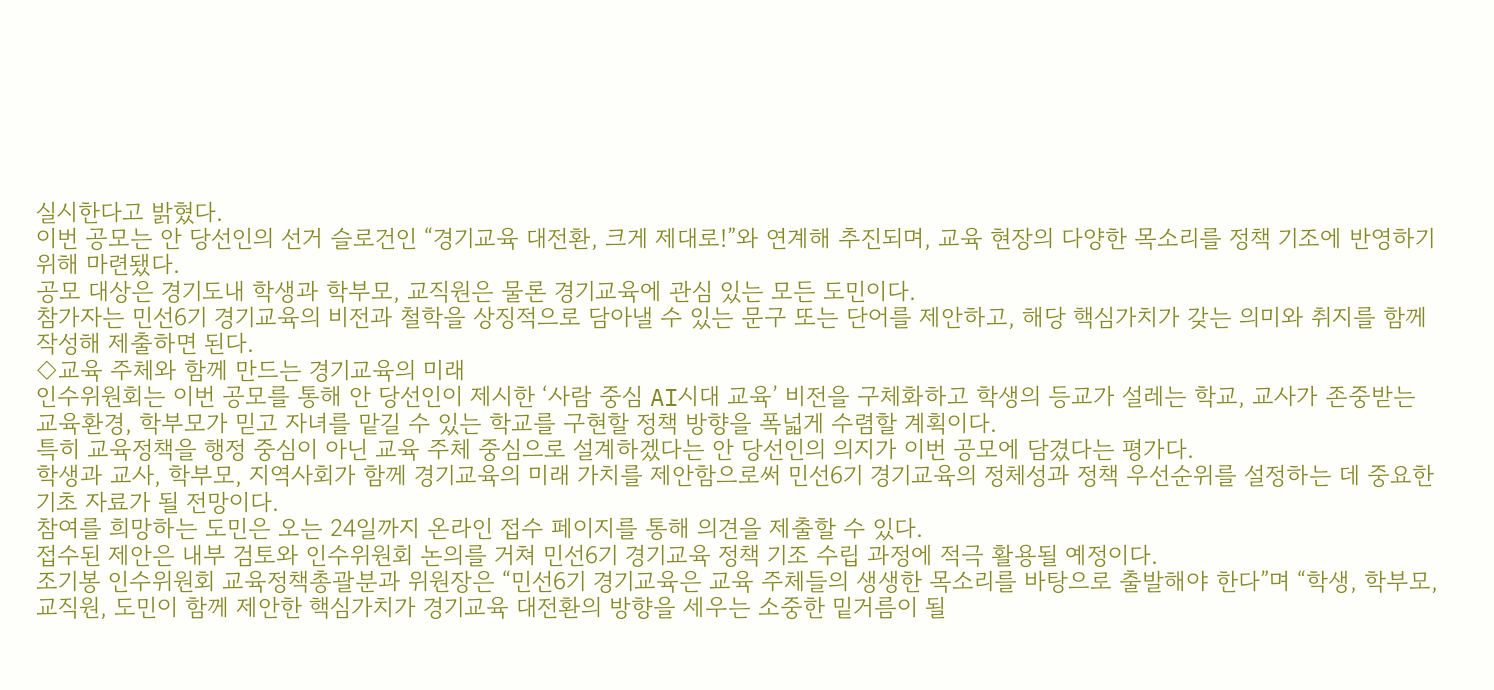실시한다고 밝혔다.
이번 공모는 안 당선인의 선거 슬로건인 “경기교육 대전환, 크게 제대로!”와 연계해 추진되며, 교육 현장의 다양한 목소리를 정책 기조에 반영하기 위해 마련됐다.
공모 대상은 경기도내 학생과 학부모, 교직원은 물론 경기교육에 관심 있는 모든 도민이다.
참가자는 민선6기 경기교육의 비전과 철학을 상징적으로 담아낼 수 있는 문구 또는 단어를 제안하고, 해당 핵심가치가 갖는 의미와 취지를 함께 작성해 제출하면 된다.
◇교육 주체와 함께 만드는 경기교육의 미래
인수위원회는 이번 공모를 통해 안 당선인이 제시한 ‘사람 중심 AI시대 교육’ 비전을 구체화하고 학생의 등교가 설레는 학교, 교사가 존중받는 교육환경, 학부모가 믿고 자녀를 맡길 수 있는 학교를 구현할 정책 방향을 폭넓게 수렴할 계획이다.
특히 교육정책을 행정 중심이 아닌 교육 주체 중심으로 설계하겠다는 안 당선인의 의지가 이번 공모에 담겼다는 평가다.
학생과 교사, 학부모, 지역사회가 함께 경기교육의 미래 가치를 제안함으로써 민선6기 경기교육의 정체성과 정책 우선순위를 설정하는 데 중요한 기초 자료가 될 전망이다.
참여를 희망하는 도민은 오는 24일까지 온라인 접수 페이지를 통해 의견을 제출할 수 있다.
접수된 제안은 내부 검토와 인수위원회 논의를 거쳐 민선6기 경기교육 정책 기조 수립 과정에 적극 활용될 예정이다.
조기봉 인수위원회 교육정책총괄분과 위원장은 “민선6기 경기교육은 교육 주체들의 생생한 목소리를 바탕으로 출발해야 한다”며 “학생, 학부모, 교직원, 도민이 함께 제안한 핵심가치가 경기교육 대전환의 방향을 세우는 소중한 밑거름이 될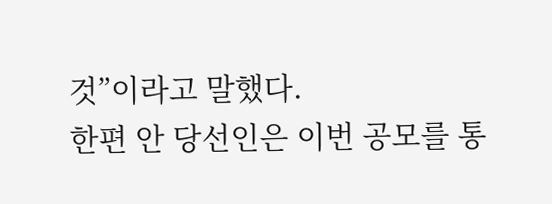것”이라고 말했다.
한편 안 당선인은 이번 공모를 통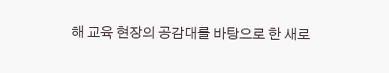해 교육 현장의 공감대를 바탕으로 한 새로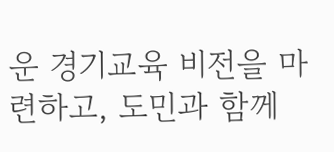운 경기교육 비전을 마련하고, 도민과 함께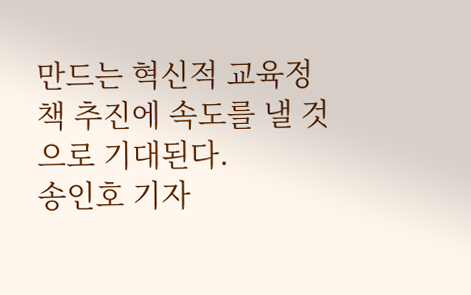만드는 혁신적 교육정책 추진에 속도를 낼 것으로 기대된다.
송인호 기자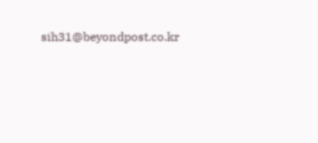sih31@beyondpost.co.kr